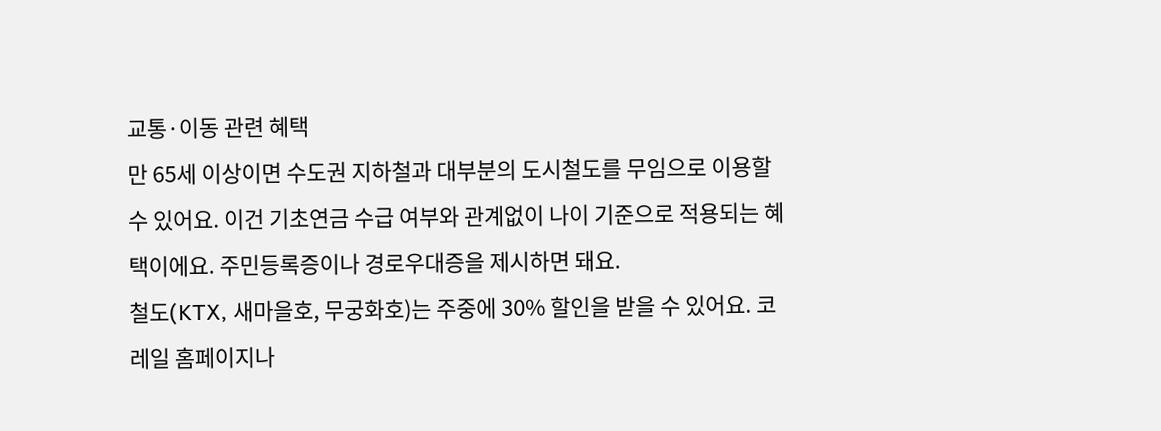교통·이동 관련 혜택
만 65세 이상이면 수도권 지하철과 대부분의 도시철도를 무임으로 이용할 수 있어요. 이건 기초연금 수급 여부와 관계없이 나이 기준으로 적용되는 혜택이에요. 주민등록증이나 경로우대증을 제시하면 돼요.
철도(KTX, 새마을호, 무궁화호)는 주중에 30% 할인을 받을 수 있어요. 코레일 홈페이지나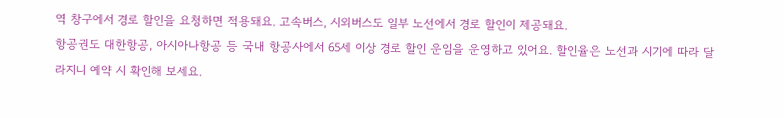역 창구에서 경로 할인을 요청하면 적용돼요. 고속버스, 시외버스도 일부 노선에서 경로 할인이 제공돼요.
항공권도 대한항공, 아시아나항공 등 국내 항공사에서 65세 이상 경로 할인 운임을 운영하고 있어요. 할인율은 노선과 시기에 따라 달라지니 예약 시 확인해 보세요.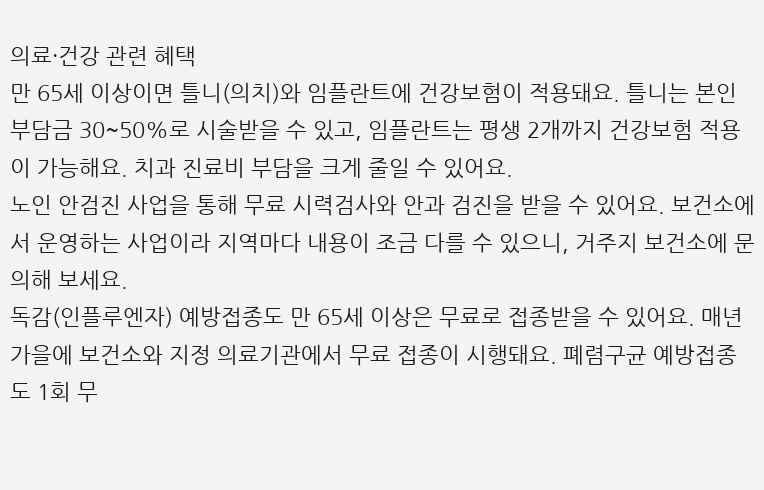의료·건강 관련 혜택
만 65세 이상이면 틀니(의치)와 임플란트에 건강보험이 적용돼요. 틀니는 본인부담금 30~50%로 시술받을 수 있고, 임플란트는 평생 2개까지 건강보험 적용이 가능해요. 치과 진료비 부담을 크게 줄일 수 있어요.
노인 안검진 사업을 통해 무료 시력검사와 안과 검진을 받을 수 있어요. 보건소에서 운영하는 사업이라 지역마다 내용이 조금 다를 수 있으니, 거주지 보건소에 문의해 보세요.
독감(인플루엔자) 예방접종도 만 65세 이상은 무료로 접종받을 수 있어요. 매년 가을에 보건소와 지정 의료기관에서 무료 접종이 시행돼요. 폐렴구균 예방접종도 1회 무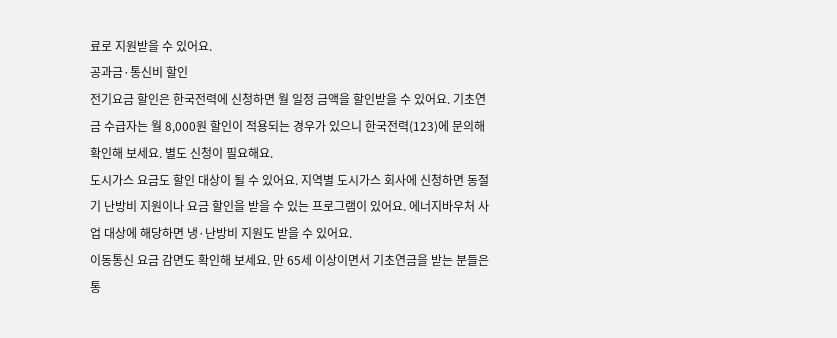료로 지원받을 수 있어요.
공과금·통신비 할인
전기요금 할인은 한국전력에 신청하면 월 일정 금액을 할인받을 수 있어요. 기초연금 수급자는 월 8,000원 할인이 적용되는 경우가 있으니 한국전력(123)에 문의해 확인해 보세요. 별도 신청이 필요해요.
도시가스 요금도 할인 대상이 될 수 있어요. 지역별 도시가스 회사에 신청하면 동절기 난방비 지원이나 요금 할인을 받을 수 있는 프로그램이 있어요. 에너지바우처 사업 대상에 해당하면 냉·난방비 지원도 받을 수 있어요.
이동통신 요금 감면도 확인해 보세요. 만 65세 이상이면서 기초연금을 받는 분들은 통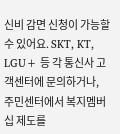신비 감면 신청이 가능할 수 있어요. SKT, KT, LGU+ 등 각 통신사 고객센터에 문의하거나, 주민센터에서 복지멤버십 제도를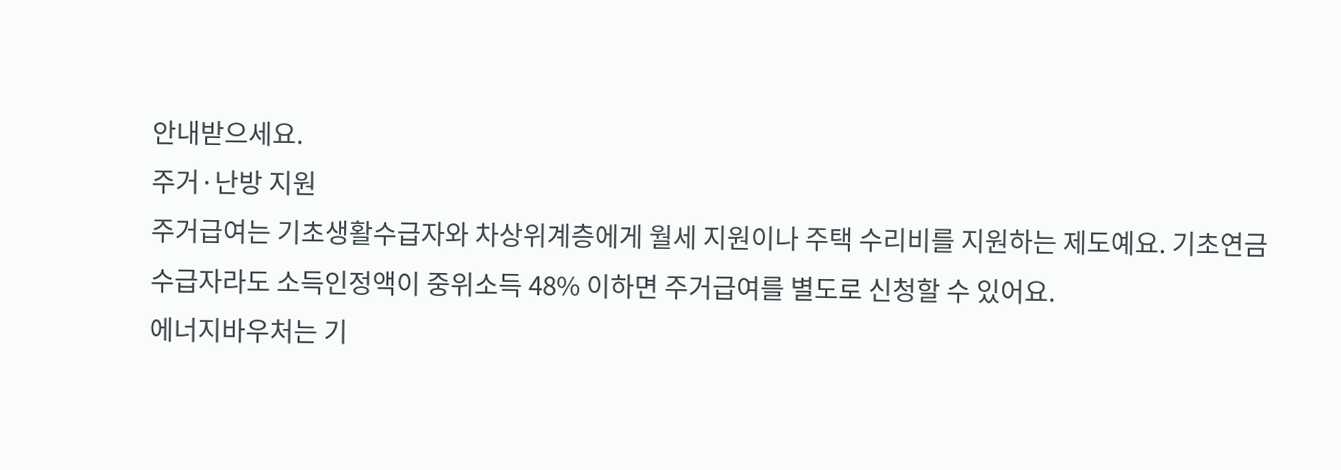안내받으세요.
주거·난방 지원
주거급여는 기초생활수급자와 차상위계층에게 월세 지원이나 주택 수리비를 지원하는 제도예요. 기초연금 수급자라도 소득인정액이 중위소득 48% 이하면 주거급여를 별도로 신청할 수 있어요.
에너지바우처는 기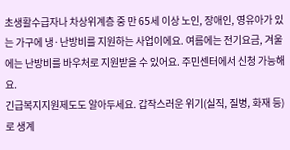초생활수급자나 차상위계층 중 만 65세 이상 노인, 장애인, 영유아가 있는 가구에 냉·난방비를 지원하는 사업이에요. 여름에는 전기요금, 겨울에는 난방비를 바우처로 지원받을 수 있어요. 주민센터에서 신청 가능해요.
긴급복지지원제도도 알아두세요. 갑작스러운 위기(실직, 질병, 화재 등)로 생계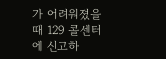가 어려워졌을 때 129 콜센터에 신고하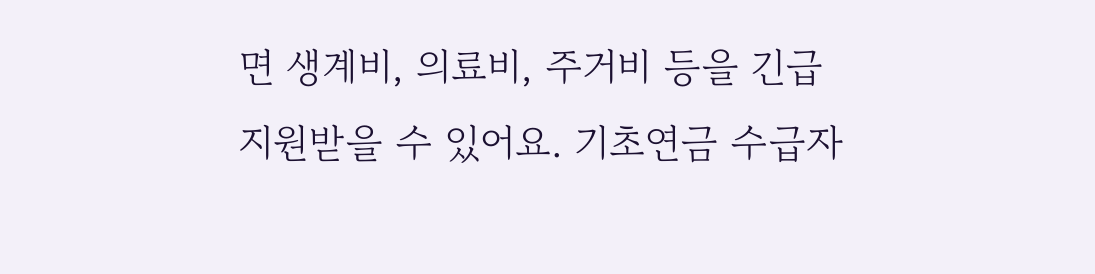면 생계비, 의료비, 주거비 등을 긴급 지원받을 수 있어요. 기초연금 수급자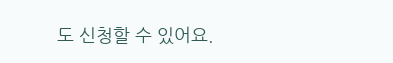도 신청할 수 있어요.